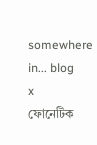somewhere in... blog
x
ফোনেটিক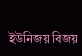ইউনিজয় বিজয়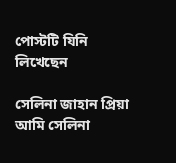পোস্টটি যিনি লিখেছেন

সেলিনা জাহান প্রিয়া
আমি সেলিনা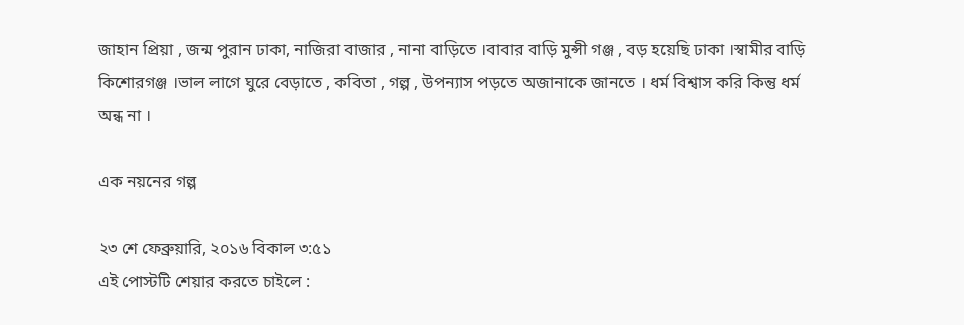জাহান প্রিয়া , জন্ম পুরান ঢাকা, নাজিরা বাজার , নানা বাড়িতে ।বাবার বাড়ি মুন্সী গঞ্জ , বড় হয়েছি ঢাকা ।স্বামীর বাড়ি কিশোরগঞ্জ ।ভাল লাগে ঘুরে বেড়াতে , কবিতা , গল্প , উপন্যাস পড়তে অজানাকে জানতে । ধর্ম বিশ্বাস করি কিন্তু ধর্ম অন্ধ না ।

এক নয়নের গল্প

২৩ শে ফেব্রুয়ারি, ২০১৬ বিকাল ৩:৫১
এই পোস্টটি শেয়ার করতে চাইলে :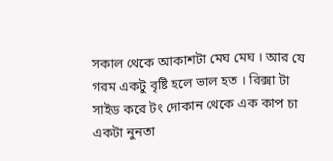সকাল থেকে আকাশটা মেঘ মেঘ । আর যে গরম একটু বৃষ্টি হলে ভাল হত । রিক্সা টা সাইড করে টং দোকান থেকে এক কাপ চা একটা নুনতা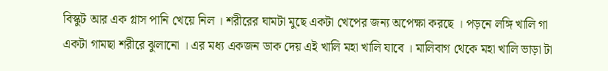বিস্কুট আর এক গ্লাস পানি খেয়ে নিল । শরীরের ঘামটা মুছে একটা খেপের জন্য অপেক্ষা করছে । পড়নে লঙ্গি খালি গা একটা গামছা শরীরে ঝুলানো । এর মধ্য একজন ডাক দেয় এই খালি মহা খালি যাবে । মালিবাগ থেকে মহা খালি ভাড়া টা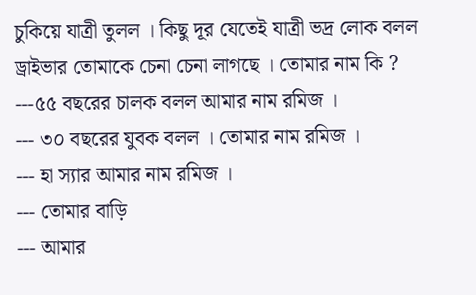চুকিয়ে যাত্রী তুলল । কিছু দূর যেতেই যাত্রী ভদ্র লোক বলল ড্রাইভার তোমাকে চেনা চেনা লাগছে । তোমার নাম কি ?
---৫৫ বছরের চালক বলল আমার নাম রমিজ ।
--- ৩০ বছরের যুবক বলল । তোমার নাম রমিজ ।
--- হা স্যার আমার নাম রমিজ ।
--- তোমার বাড়ি
--- আমার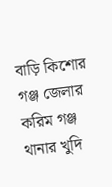বাড়ি কিশোর গঞ্জ জেলার করিম গঞ্জ থানার খুদি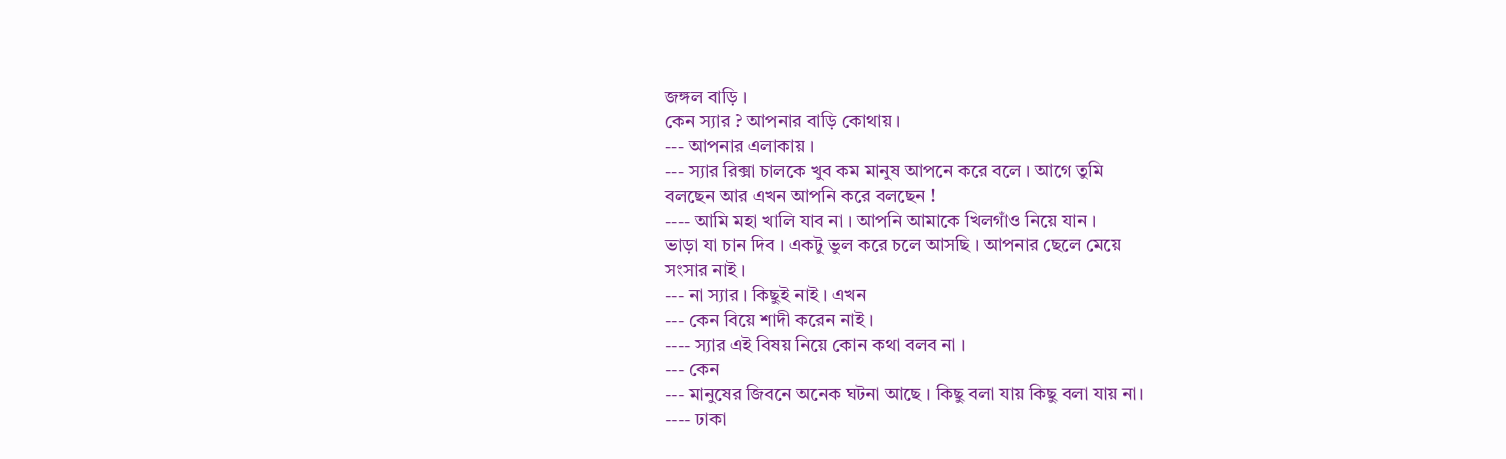জঙ্গল বাড়ি ।
কেন স্যার ? আপনার বাড়ি কোথায় ।
--- আপনার এলাকায় ।
--- স্যার রিক্সা চালকে খুব কম মানুষ আপনে করে বলে । আগে তুমি
বলছেন আর এখন আপনি করে বলছেন !
---- আমি মহা খালি যাব না । আপনি আমাকে খিলগাঁও নিয়ে যান ।
ভাড়া যা চান দিব । একটু ভুল করে চলে আসছি । আপনার ছেলে মেয়ে
সংসার নাই ।
--- না স্যার । কিছুই নাই । এখন
--- কেন বিয়ে শাদী করেন নাই ।
---- স্যার এই বিষয় নিয়ে কোন কথা বলব না ।
--- কেন
--- মানুষের জিবনে অনেক ঘটনা আছে । কিছু বলা যায় কিছু বলা যায় না।
---- ঢাকা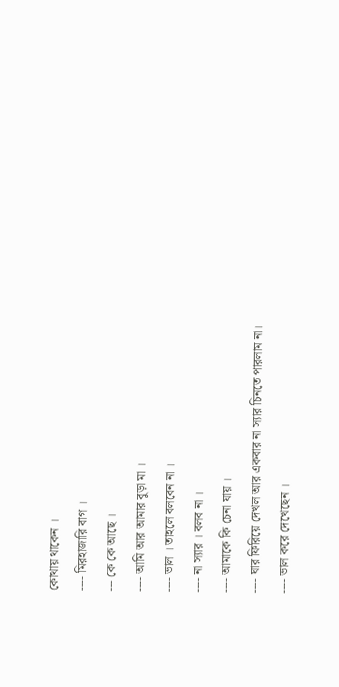কোথায় থাকেন ।
---- মিরহাজারি বাগ ।
--- কে কে আছে ।
---- আমি আর আমার বুড়া মা ।
---- ভাল । তাহলে বলবেন না ।
---- না স্যার । বলব না ।
---- আমাকে কি চেনা যায় ।
---- ঘার ফিরিয়ে দেখল আর একবার না স্যার চিনতে পারলাম না।
---- ভাল করে দেখেছেন ।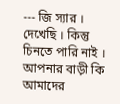--- জি স্যার । দেখেছি । কিন্তু চিনতে পারি নাই । আপনার বাড়ী কি
আমাদের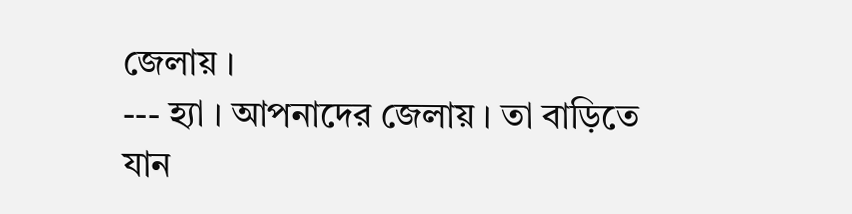জেলায় ।
--- হ্যা । আপনাদের জেলায় । তা বাড়িতে যান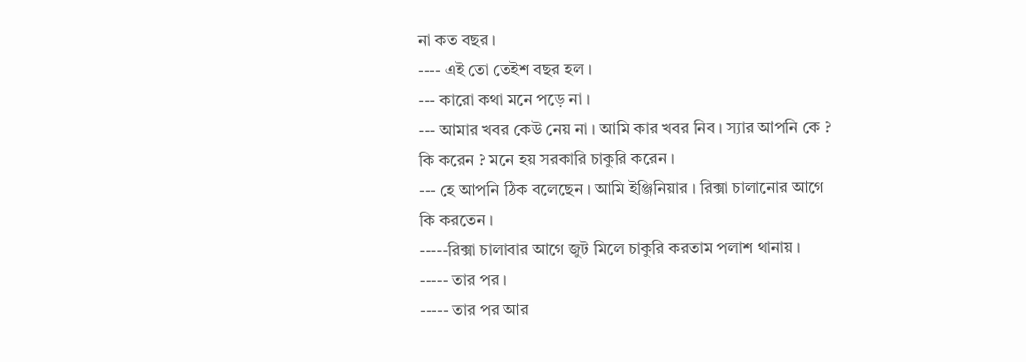না কত বছর ।
---- এই তো তেইশ বছর হল ।
--- কারো কথা মনে পড়ে না ।
--- আমার খবর কেউ নেয় না । আমি কার খবর নিব । স্যার আপনি কে ?
কি করেন ? মনে হয় সরকারি চাকুরি করেন ।
--- হে আপনি ঠিক বলেছেন । আমি ইঞ্জিনিয়ার । রিক্সা চালানোর আগে
কি করতেন ।
-----রিক্সা চালাবার আগে জুট মিলে চাকুরি করতাম পলাশ থানায় ।
----- তার পর ।
----- তার পর আর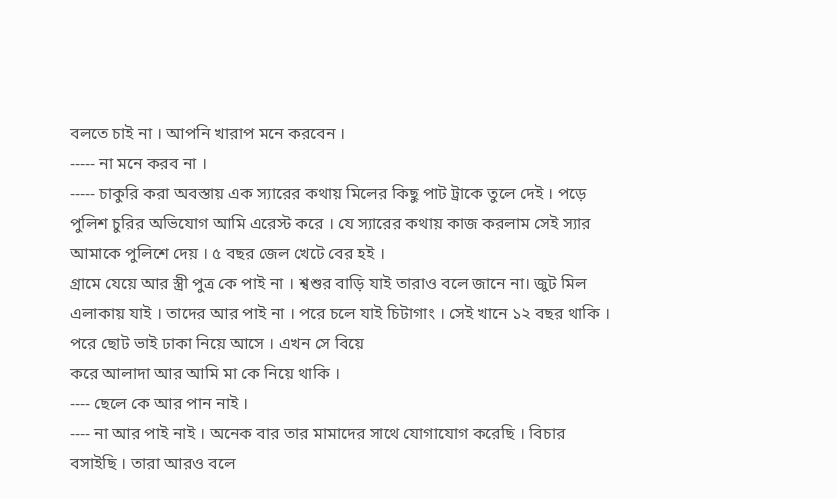বলতে চাই না । আপনি খারাপ মনে করবেন ।
----- না মনে করব না ।
----- চাকুরি করা অবস্তায় এক স্যারের কথায় মিলের কিছু পাট ট্রাকে তুলে দেই । পড়ে পুলিশ চুরির অভিযোগ আমি এরেস্ট করে । যে স্যারের কথায় কাজ করলাম সেই স্যার আমাকে পুলিশে দেয় । ৫ বছর জেল খেটে বের হই ।
গ্রামে যেয়ে আর স্ত্রী পুত্র কে পাই না । শ্বশুর বাড়ি যাই তারাও বলে জানে না। জুট মিল এলাকায় যাই । তাদের আর পাই না । পরে চলে যাই চিটাগাং । সেই খানে ১২ বছর থাকি । পরে ছোট ভাই ঢাকা নিয়ে আসে । এখন সে বিয়ে
করে আলাদা আর আমি মা কে নিয়ে থাকি ।
---- ছেলে কে আর পান নাই ।
---- না আর পাই নাই । অনেক বার তার মামাদের সাথে যোগাযোগ করেছি । বিচার বসাইছি । তারা আরও বলে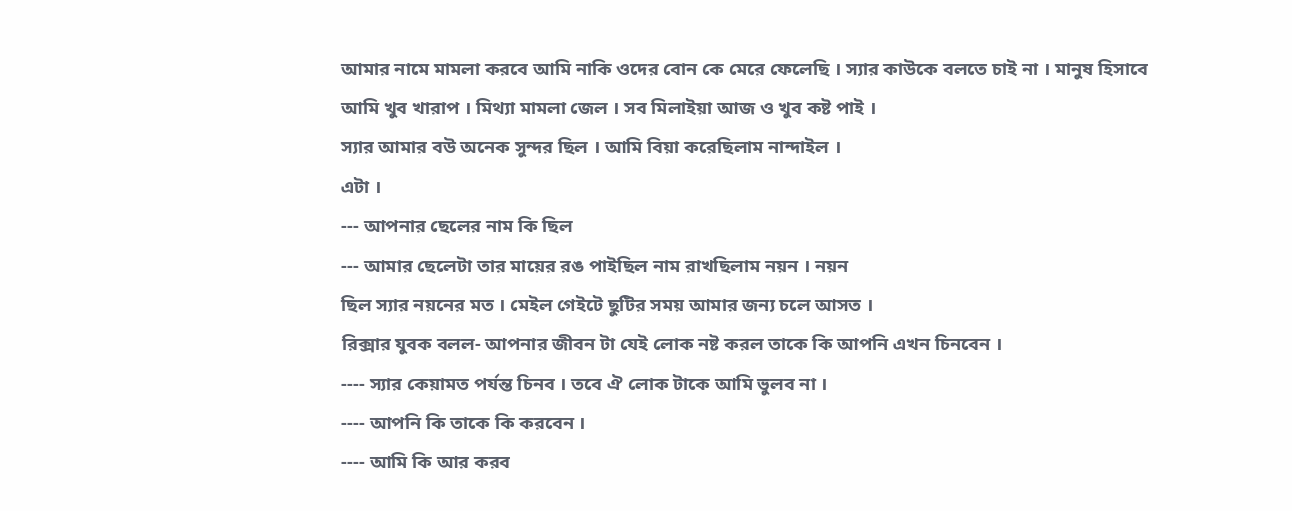আমার নামে মামলা করবে আমি নাকি ওদের বোন কে মেরে ফেলেছি । স্যার কাউকে বলতে চাই না । মানুষ হিসাবে
আমি খুব খারাপ । মিথ্যা মামলা জেল । সব মিলাইয়া আজ ও খুব কষ্ট পাই ।
স্যার আমার বউ অনেক সুন্দর ছিল । আমি বিয়া করেছিলাম নান্দাইল ।
এটা ।
--- আপনার ছেলের নাম কি ছিল
--- আমার ছেলেটা তার মায়ের রঙ পাইছিল নাম রাখছিলাম নয়ন । নয়ন
ছিল স্যার নয়নের মত । মেইল গেইটে ছুটির সময় আমার জন্য চলে আসত ।
রিক্সার যুবক বলল- আপনার জীবন টা যেই লোক নষ্ট করল তাকে কি আপনি এখন চিনবেন ।
---- স্যার কেয়ামত পর্যন্ত চিনব । তবে ঐ লোক টাকে আমি ভুলব না ।
---- আপনি কি তাকে কি করবেন ।
---- আমি কি আর করব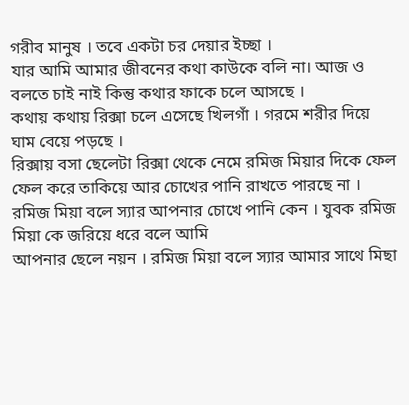গরীব মানুষ । তবে একটা চর দেয়ার ইচ্ছা ।
যার আমি আমার জীবনের কথা কাউকে বলি না। আজ ও বলতে চাই নাই কিন্তু কথার ফাকে চলে আসছে ।
কথায় কথায় রিক্সা চলে এসেছে খিলগাঁ । গরমে শরীর দিয়ে ঘাম বেয়ে পড়ছে ।
রিক্সায় বসা ছেলেটা রিক্সা থেকে নেমে রমিজ মিয়ার দিকে ফেল ফেল করে তাকিয়ে আর চোখের পানি রাখতে পারছে না । রমিজ মিয়া বলে স্যার আপনার চোখে পানি কেন । যুবক রমিজ মিয়া কে জরিয়ে ধরে বলে আমি
আপনার ছেলে নয়ন । রমিজ মিয়া বলে স্যার আমার সাথে মিছা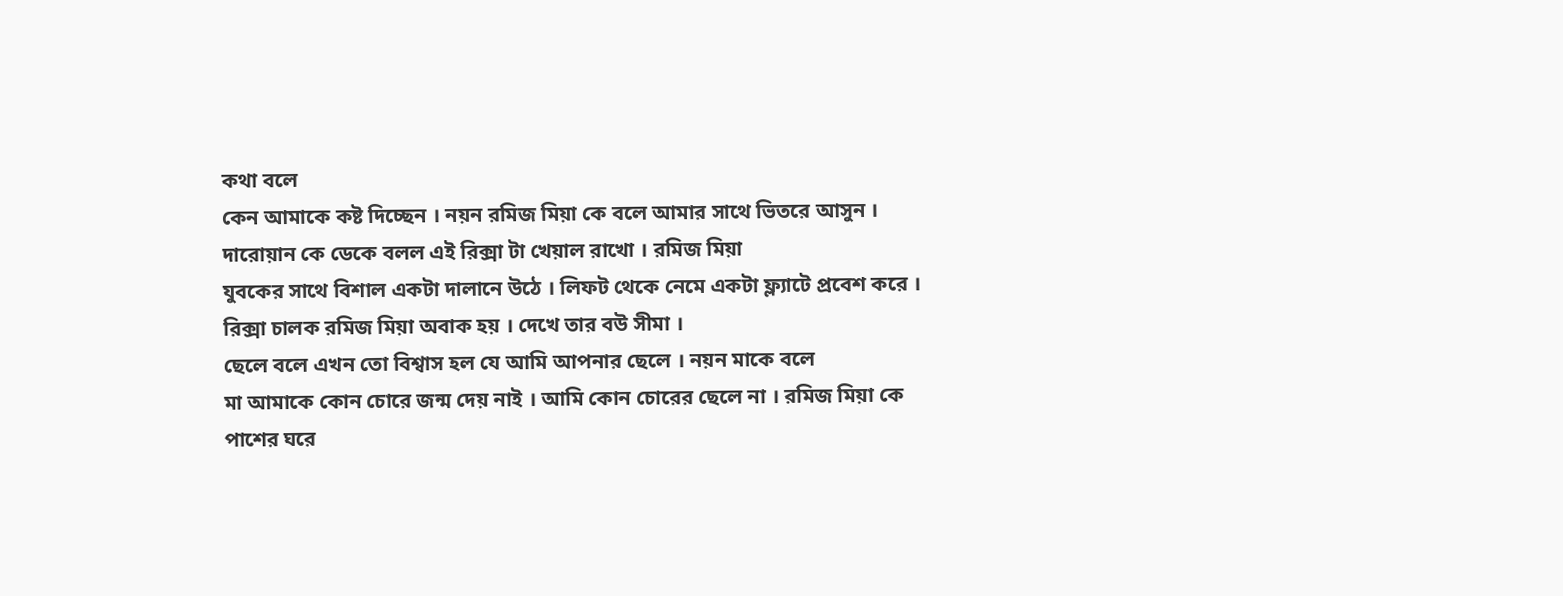কথা বলে
কেন আমাকে কষ্ট দিচ্ছেন । নয়ন রমিজ মিয়া কে বলে আমার সাথে ভিতরে আসুন । দারোয়ান কে ডেকে বলল এই রিক্সা টা খেয়াল রাখো । রমিজ মিয়া
যুবকের সাথে বিশাল একটা দালানে উঠে । লিফট থেকে নেমে একটা ফ্ল্যাটে প্রবেশ করে । রিক্সা চালক রমিজ মিয়া অবাক হয় । দেখে তার বউ সীমা ।
ছেলে বলে এখন তো বিশ্বাস হল যে আমি আপনার ছেলে । নয়ন মাকে বলে
মা আমাকে কোন চোরে জন্ম দেয় নাই । আমি কোন চোরের ছেলে না । রমিজ মিয়া কে পাশের ঘরে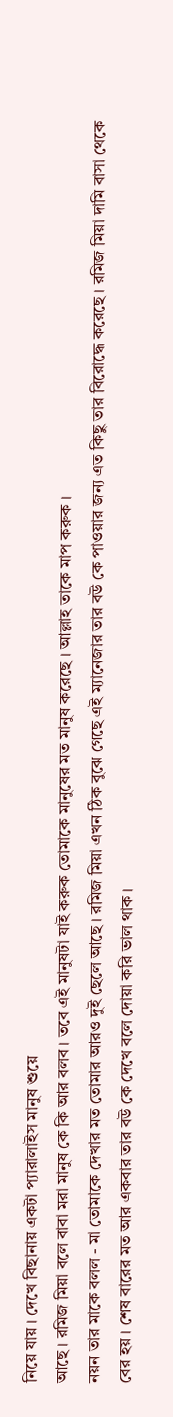নিয়ে যায় । দেখে বিছানায় একটা প্যারালাইস মানুষ শুয়ে
আছে । রমিজ মিয়া বলে বাবা মরা মানুষ কে কি আর বলব । তবে এই মানুষটা যাই করুক তোমাকে মানুষের মত মানুষ করেছে । আল্লাহ তাকে মাপ করুক ।
নয়ন তার মাকে বলল - মা তোমাকে দেখার মত তোমার আরও দুই ছেলে আছে । রমিজ মিয়া এখন ঠিক বুঝে গেছে এই ম্যানেজার তার বউ কে পাওয়ার জন্য এত কিছু তার বিরোদ্ধে করেছে । রমিজ মিয়া দামি বাসা থেকে বের হয় । শেষ বারের মত আর একবার তার বউ কে দেখে বলে দোয়া করি ভাল থাক ।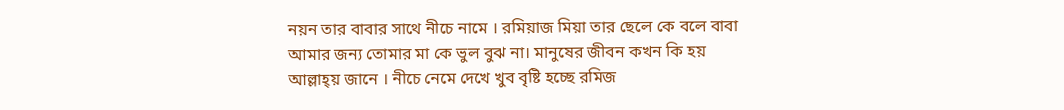নয়ন তার বাবার সাথে নীচে নামে । রমিয়াজ মিয়া তার ছেলে কে বলে বাবা আমার জন্য তোমার মা কে ভুল বুঝ না। মানুষের জীবন কখন কি হয় আল্লাহ্‌য় জানে । নীচে নেমে দেখে খুব বৃষ্টি হচ্ছে রমিজ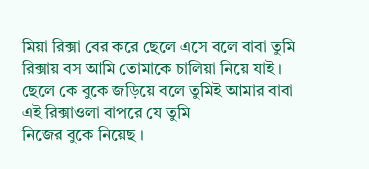মিয়া রিক্সা বের করে ছেলে এসে বলে বাবা তুমি রিক্সায় বস আমি তোমাকে চালিয়া নিয়ে যাই । ছেলে কে বুকে জড়িয়ে বলে তুমিই আমার বাবা এই রিক্সাওলা বাপরে যে তুমি
নিজের বুকে নিয়েছ ।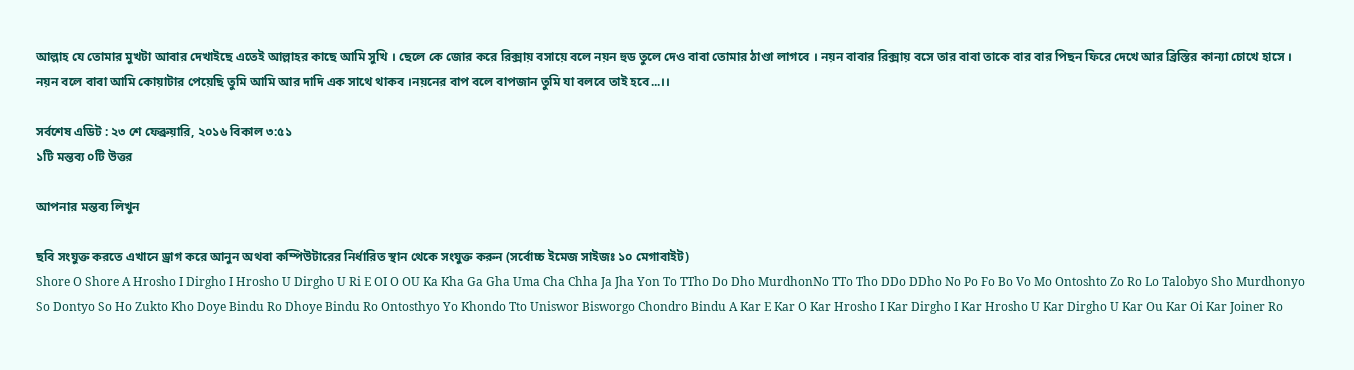আল্লাহ যে তোমার মুখটা আবার দেখাইছে এতেই আল্লাহর কাছে আমি সুখি । ছেলে কে জোর করে রিক্সায় বসায়ে বলে নয়ন হুড তুলে দেও বাবা তোমার ঠাণ্ডা লাগবে । নয়ন বাবার রিক্সায় বসে তার বাবা তাকে বার বার পিছন ফিরে দেখে আর ব্রিস্তির কান্যা চোখে হাসে । নয়ন বলে বাবা আমি কোয়াটার পেয়েছি তুমি আমি আর দাদি এক সাথে থাকব ।নয়নের বাপ বলে বাপজান তুমি যা বলবে তাই হবে...।।

সর্বশেষ এডিট : ২৩ শে ফেব্রুয়ারি, ২০১৬ বিকাল ৩:৫১
১টি মন্তব্য ০টি উত্তর

আপনার মন্তব্য লিখুন

ছবি সংযুক্ত করতে এখানে ড্রাগ করে আনুন অথবা কম্পিউটারের নির্ধারিত স্থান থেকে সংযুক্ত করুন (সর্বোচ্চ ইমেজ সাইজঃ ১০ মেগাবাইট)
Shore O Shore A Hrosho I Dirgho I Hrosho U Dirgho U Ri E OI O OU Ka Kha Ga Gha Uma Cha Chha Ja Jha Yon To TTho Do Dho MurdhonNo TTo Tho DDo DDho No Po Fo Bo Vo Mo Ontoshto Zo Ro Lo Talobyo Sho Murdhonyo So Dontyo So Ho Zukto Kho Doye Bindu Ro Dhoye Bindu Ro Ontosthyo Yo Khondo Tto Uniswor Bisworgo Chondro Bindu A Kar E Kar O Kar Hrosho I Kar Dirgho I Kar Hrosho U Kar Dirgho U Kar Ou Kar Oi Kar Joiner Ro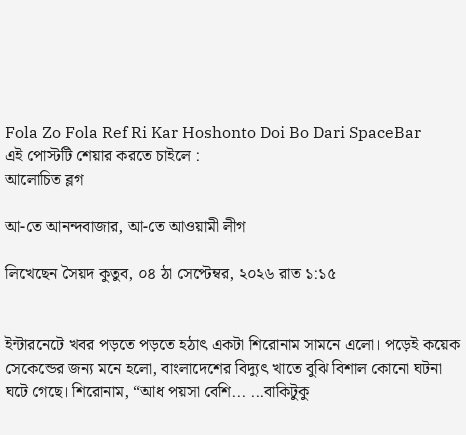Fola Zo Fola Ref Ri Kar Hoshonto Doi Bo Dari SpaceBar
এই পোস্টটি শেয়ার করতে চাইলে :
আলোচিত ব্লগ

আ-তে আনন্দবাজার, আ-তে আওয়ামী লীগ

লিখেছেন সৈয়দ কুতুব, ০৪ ঠা সেপ্টেম্বর, ২০২৬ রাত ১:১৫


ইন্টারনেটে খবর পড়তে পড়তে হঠাৎ একটা শিরোনাম সামনে এলো। পড়েই কয়েক সেকেন্ডের জন্য মনে হলো, বাংলাদেশের বিদ্যুৎ খাতে বুঝি বিশাল কোনো ঘটনা ঘটে গেছে। শিরোনাম, “আধ পয়সা বেশি... ...বাকিটুকু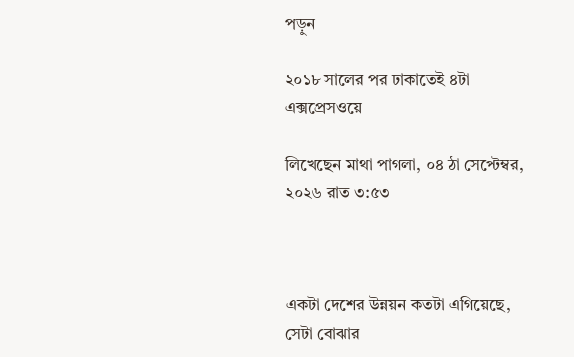পড়ুন

২০১৮ সালের পর ঢাকাতেই ৪টা এক্সপ্রেসওয়ে

লিখেছেন মাথা পাগলা, ০৪ ঠা সেপ্টেম্বর, ২০২৬ রাত ৩:৫৩



একটা দেশের উন্নয়ন কতটা এগিয়েছে, সেটা বোঝার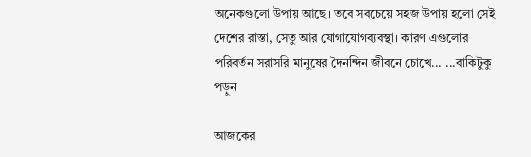অনেকগুলো উপায় আছে। তবে সবচেয়ে সহজ উপায় হলো সেই দেশের রাস্তা, সেতু আর যোগাযোগব্যবস্থা। কারণ এগুলোর পরিবর্তন সরাসরি মানুষের দৈনন্দিন জীবনে চোখে... ...বাকিটুকু পড়ুন

আজকের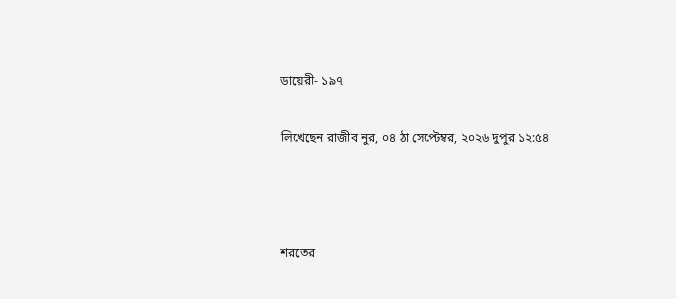ডায়েরী- ১৯৭

লিখেছেন রাজীব নুর, ০৪ ঠা সেপ্টেম্বর, ২০২৬ দুপুর ১২:৫৪



শরতের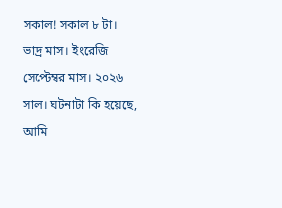সকাল! সকাল ৮ টা।
ভাদ্র মাস। ইংরেজি সেপ্টেম্বর মাস। ২০২৬ সাল। ঘটনাটা কি হয়েছে, আমি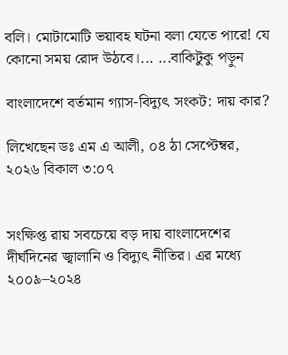বলি। মোটামোটি ভয়াবহ ঘটনা বলা যেতে পারে! যে কোনো সময় রোদ উঠবে।... ...বাকিটুকু পড়ুন

বাংলাদেশে বর্তমান গ্যাস-বিদ্যুৎ সংকট: দায় কার?

লিখেছেন ডঃ এম এ আলী, ০৪ ঠা সেপ্টেম্বর, ২০২৬ বিকাল ৩:০৭


সংক্ষিপ্ত রায় সবচেয়ে বড় দায় বাংলাদেশের দীর্ঘদিনের জ্বালানি ও বিদ্যুৎ নীতির। এর মধ্যে ২০০৯–২০২৪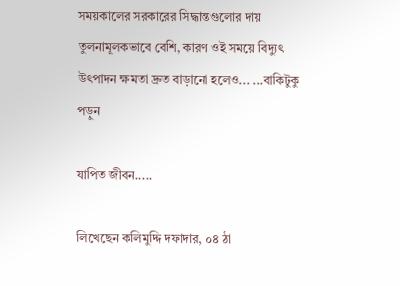সময়কালের সরকারের সিদ্ধান্তগুলোর দায় তুলনামূলকভাবে বেশি, কারণ ওই সময়ে বিদ্যুৎ উৎপাদন ক্ষমতা দ্রুত বাড়ানো হলেও... ...বাকিটুকু পড়ুন

যাপিত জীবন.....

লিখেছেন কলিমুদ্দি দফাদার, ০৪ ঠা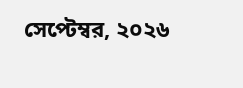সেপ্টেম্বর, ২০২৬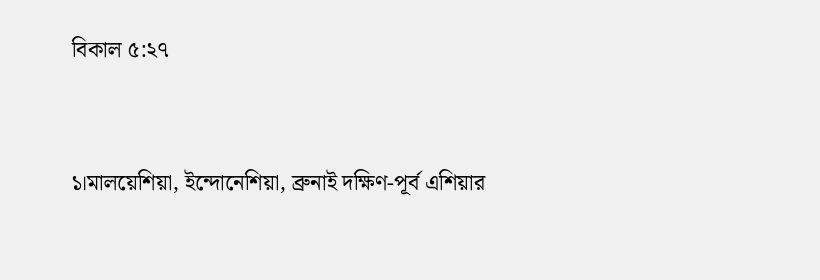বিকাল ৫:২৭


১।মালয়েশিয়া, ইন্দোনেশিয়া, ব্রুনাই দক্ষিণ-পূর্ব এশিয়ার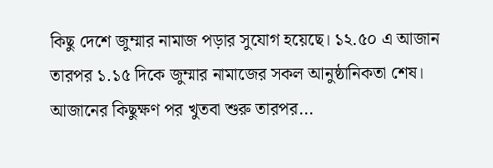কিছু দেশে জুম্মার নামাজ পড়ার সুযোগ হয়েছে। ১২.৫০ এ আজান তারপর ১.১৫ দিকে জুম্মার নামাজের সকল আনুষ্ঠানিকতা শেষ। আজানের কিছুক্ষণ পর খুতবা শুরু তারপর...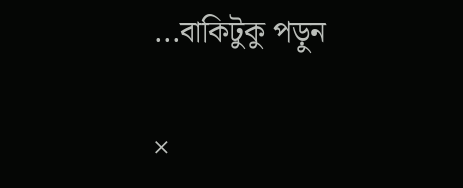...বাকিটুকু পড়ুন

×